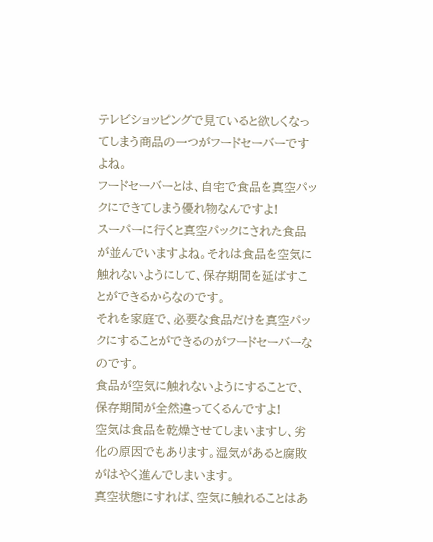テレビショッピングで見ていると欲しくなってしまう商品の一つがフードセーバーですよね。
フードセーバーとは、自宅で食品を真空パックにできてしまう優れ物なんですよ!
スーパーに行くと真空パックにされた食品が並んでいますよね。それは食品を空気に触れないようにして、保存期間を延ばすことができるからなのです。
それを家庭で、必要な食品だけを真空パックにすることができるのがフードセーバーなのです。
食品が空気に触れないようにすることで、保存期間が全然違ってくるんですよ!
空気は食品を乾燥させてしまいますし、劣化の原因でもあります。湿気があると腐敗がはやく進んでしまいます。
真空状態にすれば、空気に触れることはあ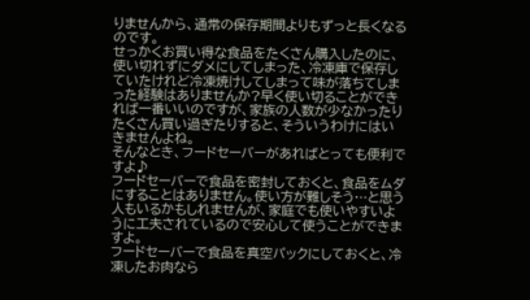りませんから、通常の保存期間よりもずっと長くなるのです。
せっかくお買い得な食品をたくさん購入したのに、使い切れずにダメにしてしまった、冷凍庫で保存していたけれど冷凍焼けしてしまって味が落ちてしまった経験はありませんか?早く使い切ることができれば一番いいのですが、家族の人数が少なかったりたくさん買い過ぎたりすると、そういうわけにはいきませんよね。
そんなとき、フードセーバーがあればとっても便利ですよ♪
フードセーバーで食品を密封しておくと、食品をムダにすることはありません。使い方が難しそう…と思う人もいるかもしれませんが、家庭でも使いやすいように工夫されているので安心して使うことができますよ。
フードセーバーで食品を真空パックにしておくと、冷凍したお肉なら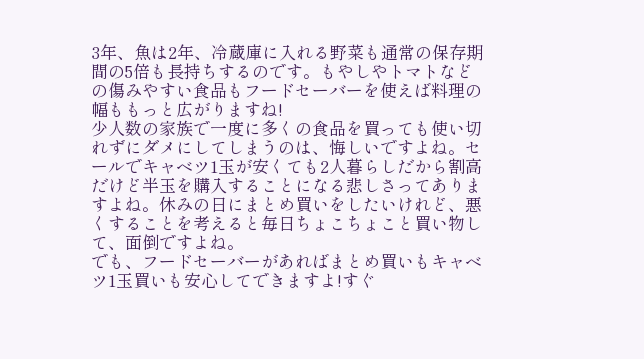3年、魚は2年、冷蔵庫に入れる野菜も通常の保存期間の5倍も長持ちするのです。もやしやトマトなどの傷みやすい食品もフードセーバーを使えば料理の幅ももっと広がりますね!
少人数の家族で一度に多くの食品を買っても使い切れずにダメにしてしまうのは、悔しいですよね。セールでキャベツ1玉が安くても2人暮らしだから割高だけど半玉を購入することになる悲しさってありますよね。休みの日にまとめ買いをしたいけれど、悪くすることを考えると毎日ちょこちょこと買い物して、面倒ですよね。
でも、フードセーバーがあればまとめ買いもキャベツ1玉買いも安心してできますよ!すぐ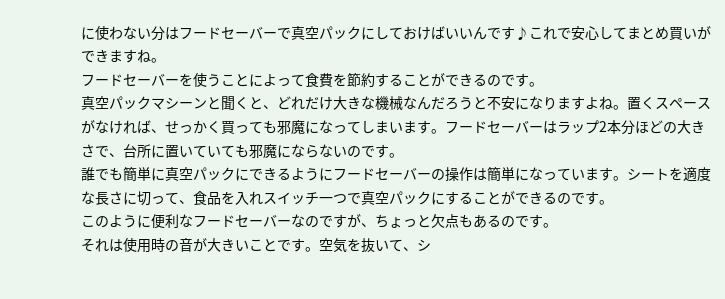に使わない分はフードセーバーで真空パックにしておけばいいんです♪これで安心してまとめ買いができますね。
フードセーバーを使うことによって食費を節約することができるのです。
真空パックマシーンと聞くと、どれだけ大きな機械なんだろうと不安になりますよね。置くスペースがなければ、せっかく買っても邪魔になってしまいます。フードセーバーはラップ2本分ほどの大きさで、台所に置いていても邪魔にならないのです。
誰でも簡単に真空パックにできるようにフードセーバーの操作は簡単になっています。シートを適度な長さに切って、食品を入れスイッチ一つで真空パックにすることができるのです。
このように便利なフードセーバーなのですが、ちょっと欠点もあるのです。
それは使用時の音が大きいことです。空気を抜いて、シ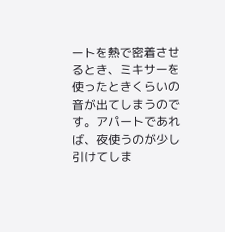ートを熱で密着させるとき、ミキサーを使ったときくらいの音が出てしまうのです。アパートであれば、夜使うのが少し引けてしま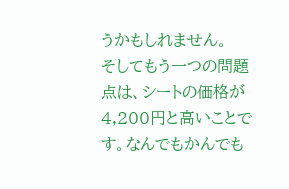うかもしれません。
そしてもう一つの問題点は、シートの価格が4,200円と高いことです。なんでもかんでも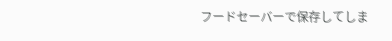フードセーバーで保存してしま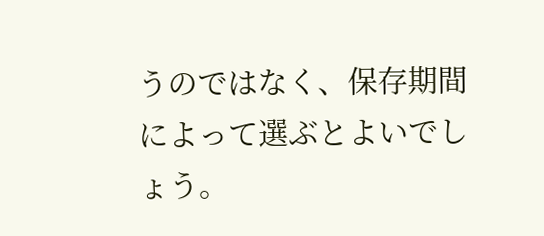うのではなく、保存期間によって選ぶとよいでしょう。